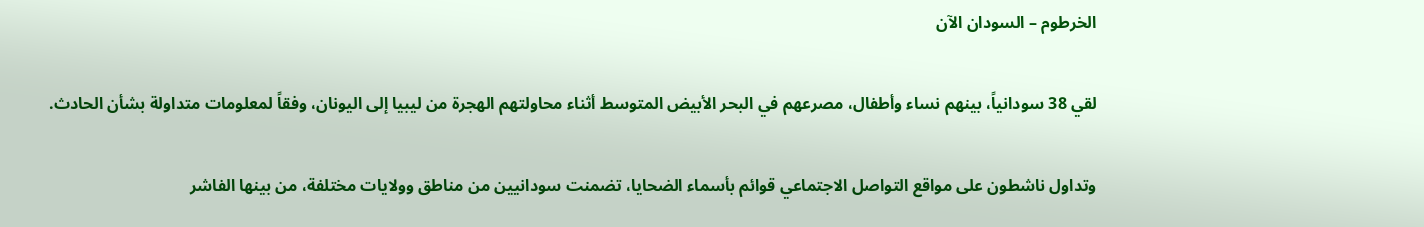الخرطوم – السودان الآن

لقي 38 سودانياً، بينهم نساء وأطفال، مصرعهم في البحر الأبيض المتوسط أثناء محاولتهم الهجرة من ليبيا إلى اليونان، وفقاً لمعلومات متداولة بشأن الحادث.

وتداول ناشطون على مواقع التواصل الاجتماعي قوائم بأسماء الضحايا، تضمنت سودانيين من مناطق وولايات مختلفة، من بينها الفاشر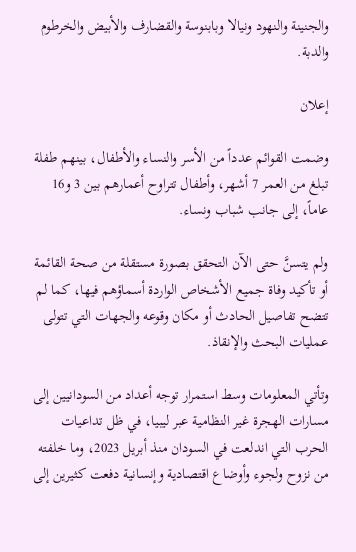والجنينة والنهود ونيالا وبابنوسة والقضارف والأبيض والخرطوم والدبة.

إعلان

وضمت القوائم عدداً من الأسر والنساء والأطفال، بينهم طفلة تبلغ من العمر 7 أشهر، وأطفال تتراوح أعمارهم بين 3 و16 عاماً، إلى جانب شباب ونساء.

ولم يتسنَّ حتى الآن التحقق بصورة مستقلة من صحة القائمة أو تأكيد وفاة جميع الأشخاص الواردة أسماؤهم فيها، كما لم تتضح تفاصيل الحادث أو مكان وقوعه والجهات التي تتولى عمليات البحث والإنقاذ.

وتأتي المعلومات وسط استمرار توجه أعداد من السودانيين إلى مسارات الهجرة غير النظامية عبر ليبيا، في ظل تداعيات الحرب التي اندلعت في السودان منذ أبريل 2023، وما خلفته من نزوح ولجوء وأوضاع اقتصادية وإنسانية دفعت كثيرين إلى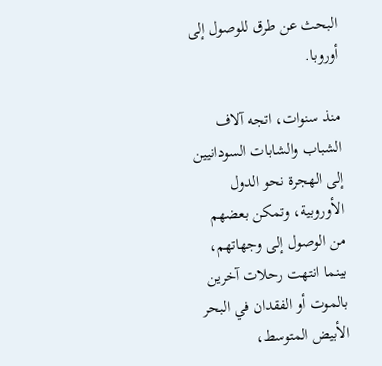البحث عن طرق للوصول إلى أوروبا.

منذ سنوات، اتجه آلاف الشباب والشابات السودانيين إلى الهجرة نحو الدول الأوروبية، وتمكن بعضهم من الوصول إلى وجهاتهم، بينما انتهت رحلات آخرين بالموت أو الفقدان في البحر الأبيض المتوسط،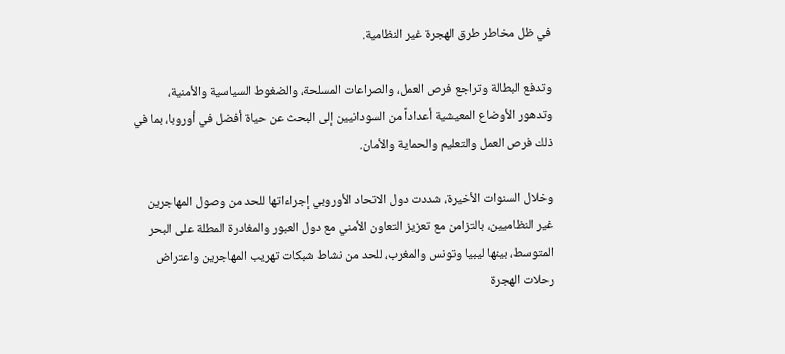في ظل مخاطر طرق الهجرة غير النظامية.

وتدفع البطالة وتراجع فرص العمل، والصراعات المسلحة، والضغوط السياسية والأمنية، وتدهور الأوضاع المعيشية أعداداً من السودانيين إلى البحث عن حياة أفضل في أوروبا، بما في ذلك فرص العمل والتعليم والحماية والأمان.

وخلال السنوات الأخيرة، شددت دول الاتحاد الأوروبي إجراءاتها للحد من وصول المهاجرين غير النظاميين، بالتزامن مع تعزيز التعاون الأمني مع دول العبور والمغادرة المطلة على البحر المتوسط، بينها ليبيا وتونس والمغرب، للحد من نشاط شبكات تهريب المهاجرين واعتراض رحلات الهجرة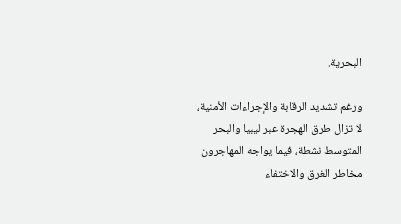البحرية.

ورغم تشديد الرقابة والإجراءات الأمنية، لا تزال طرق الهجرة عبر ليبيا والبحر المتوسط نشطة، فيما يواجه المهاجرون مخاطر الغرق والاختفاء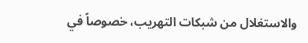والاستغلال من شبكات التهريب، خصوصاً في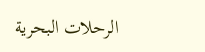الرحلات البحرية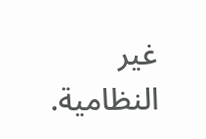غير النظامية.